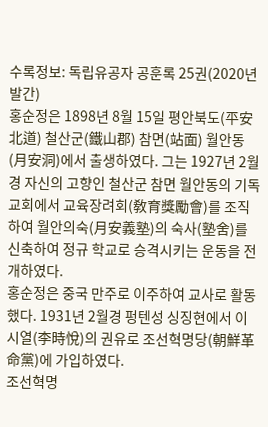수록정보: 독립유공자 공훈록 25권(2020년 발간)
홍순정은 1898년 8월 15일 평안북도(平安北道) 철산군(鐵山郡) 참면(站面) 월안동(月安洞)에서 출생하였다. 그는 1927년 2월 경 자신의 고향인 철산군 참면 월안동의 기독교회에서 교육장려회(敎育獎勵會)를 조직하여 월안의숙(月安義塾)의 숙사(塾舍)를 신축하여 정규 학교로 승격시키는 운동을 전개하였다.
홍순정은 중국 만주로 이주하여 교사로 활동했다. 1931년 2월경 펑텐성 싱징현에서 이시열(李時悅)의 권유로 조선혁명당(朝鮮革命黨)에 가입하였다.
조선혁명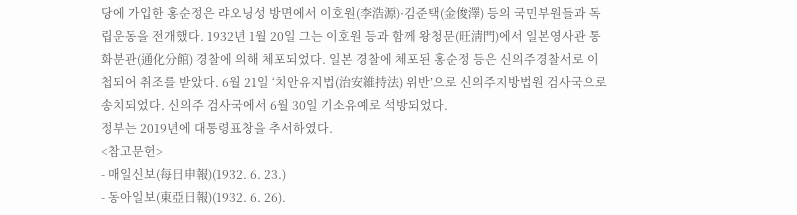당에 가입한 홍순정은 랴오닝성 방면에서 이호원(李浩源)·김준택(金俊澤) 등의 국민부원들과 독립운동을 전개했다. 1932년 1월 20일 그는 이호원 등과 함께 왕청문(旺淸門)에서 일본영사관 통화분관(通化分館) 경찰에 의해 체포되었다. 일본 경찰에 체포된 홍순정 등은 신의주경찰서로 이첩되어 취조를 받았다. 6월 21일 ‘치안유지법(治安維持法) 위반’으로 신의주지방법원 검사국으로 송치되었다. 신의주 검사국에서 6월 30일 기소유예로 석방되었다.
정부는 2019년에 대통령표창을 추서하였다.
<참고문헌>
- 매일신보(每日申報)(1932. 6. 23.)
- 동아일보(東亞日報)(1932. 6. 26).